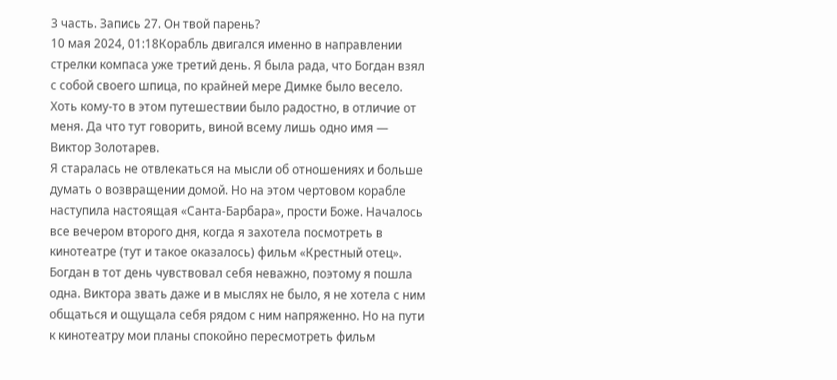3 часть. Запись 27. Он твой парень?
10 мая 2024, 01:18Корабль двигался именно в направлении стрелки компаса уже третий день. Я была рада, что Богдан взял с собой своего шпица, по крайней мере Димке было весело. Хоть кому-то в этом путешествии было радостно, в отличие от меня. Да что тут говорить, виной всему лишь одно имя — Виктор Золотарев.
Я старалась не отвлекаться на мысли об отношениях и больше думать о возвращении домой. Но на этом чертовом корабле наступила настоящая «Санта-Барбара», прости Боже. Началось все вечером второго дня, когда я захотела посмотреть в кинотеатре (тут и такое оказалось) фильм «Крестный отец». Богдан в тот день чувствовал себя неважно, поэтому я пошла одна. Виктора звать даже и в мыслях не было, я не хотела с ним общаться и ощущала себя рядом с ним напряженно. Но на пути к кинотеатру мои планы спокойно пересмотреть фильм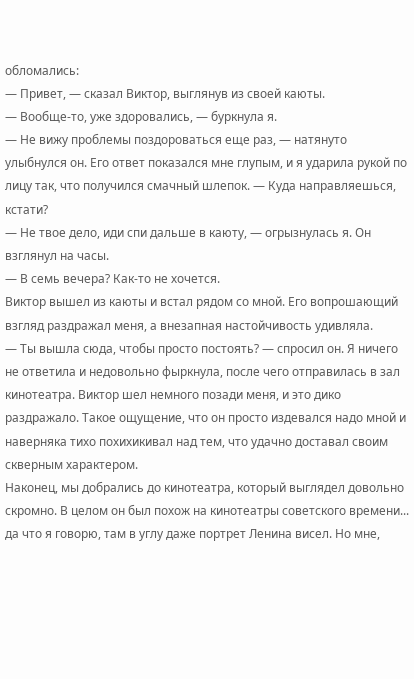обломались:
— Привет, — сказал Виктор, выглянув из своей каюты.
— Вообще-то, уже здоровались, — буркнула я.
— Не вижу проблемы поздороваться еще раз, — натянуто улыбнулся он. Его ответ показался мне глупым, и я ударила рукой по лицу так, что получился смачный шлепок. — Куда направляешься, кстати?
— Не твое дело, иди спи дальше в каюту, — огрызнулась я. Он взглянул на часы.
— В семь вечера? Как-то не хочется.
Виктор вышел из каюты и встал рядом со мной. Его вопрошающий взгляд раздражал меня, а внезапная настойчивость удивляла.
— Ты вышла сюда, чтобы просто постоять? — спросил он. Я ничего не ответила и недовольно фыркнула, после чего отправилась в зал кинотеатра. Виктор шел немного позади меня, и это дико раздражало. Такое ощущение, что он просто издевался надо мной и наверняка тихо похихикивал над тем, что удачно доставал своим скверным характером.
Наконец, мы добрались до кинотеатра, который выглядел довольно скромно. В целом он был похож на кинотеатры советского времени... да что я говорю, там в углу даже портрет Ленина висел. Но мне,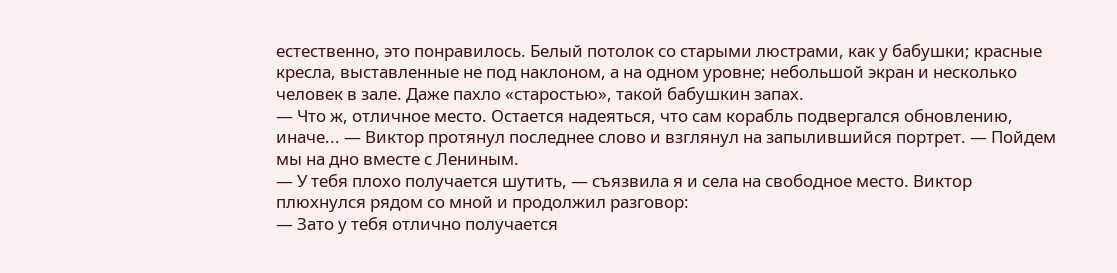естественно, это понравилось. Белый потолок со старыми люстрами, как у бабушки; красные кресла, выставленные не под наклоном, а на одном уровне; небольшой экран и несколько человек в зале. Даже пахло «старостью», такой бабушкин запах.
— Что ж, отличное место. Остается надеяться, что сам корабль подвергался обновлению, иначе... — Виктор протянул последнее слово и взглянул на запылившийся портрет. — Пойдем мы на дно вместе с Лениным.
— У тебя плохо получается шутить, — съязвила я и села на свободное место. Виктор плюхнулся рядом со мной и продолжил разговор:
— Зато у тебя отлично получается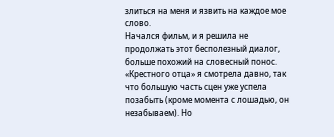злиться на меня и язвить на каждое мое слово.
Начался фильм, и я решила не продолжать этот бесполезный диалог, больше похожий на словесный понос. «Крестного отца» я смотрела давно, так что большую часть сцен уже успела позабыть (кроме момента с лошадью, он незабываем). Но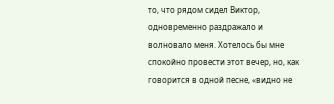то, что рядом сидел Виктор, одновременно раздражало и волновало меня. Хотелось бы мне спокойно провести этот вечер, но, как говорится в одной песне, «видно не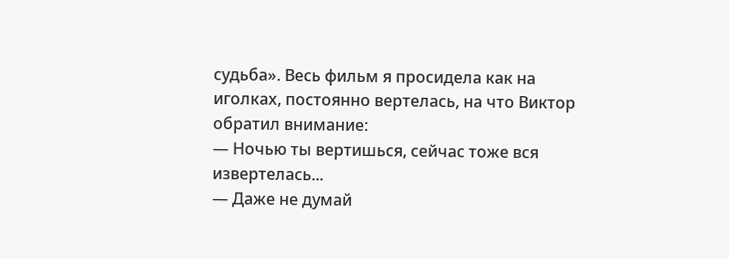судьба». Весь фильм я просидела как на иголках, постоянно вертелась, на что Виктор обратил внимание:
— Ночью ты вертишься, сейчас тоже вся извертелась...
— Даже не думай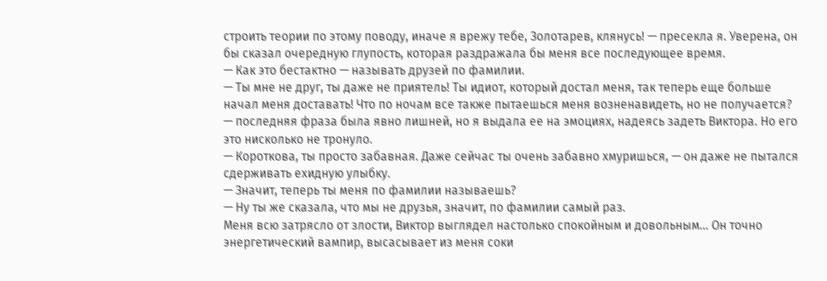строить теории по этому поводу, иначе я врежу тебе, Золотарев, клянусь! — пресекла я. Уверена, он бы сказал очередную глупость, которая раздражала бы меня все последующее время.
— Как это бестактно — называть друзей по фамилии.
— Ты мне не друг, ты даже не приятель! Ты идиот, который достал меня, так теперь еще больше начал меня доставать! Что по ночам все также пытаешься меня возненавидеть, но не получается? — последняя фраза была явно лишней, но я выдала ее на эмоциях, надеясь задеть Виктора. Но его это нисколько не тронуло.
— Короткова, ты просто забавная. Даже сейчас ты очень забавно хмуришься, — он даже не пытался сдерживать ехидную улыбку.
— Значит, теперь ты меня по фамилии называешь?
— Ну ты же сказала, что мы не друзья, значит, по фамилии самый раз.
Меня всю затрясло от злости, Виктор выглядел настолько спокойным и довольным... Он точно энергетический вампир, высасывает из меня соки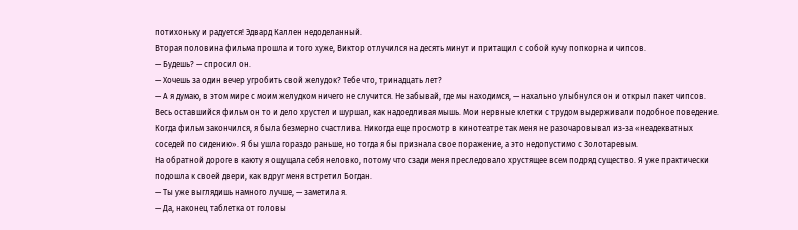потихоньку и радуется! Эдвард Каллен недоделанный.
Вторая половина фильма прошла и того хуже, Виктор отлучился на десять минут и притащил с собой кучу попкорна и чипсов.
— Будешь? — спросил он.
— Хочешь за один вечер угробить свой желудок? Тебе что, тринадцать лет?
— А я думаю, в этом мире с моим желудком ничего не случится. Не забывай, где мы находимся, — нахально улыбнулся он и открыл пакет чипсов. Весь оставшийся фильм он то и дело хрустел и шуршал, как надоедливая мышь. Мои нервные клетки с трудом выдерживали подобное поведение.
Когда фильм закончился, я была безмерно счастлива. Никогда еще просмотр в кинотеатре так меня не разочаровывал из-за «неадекватных соседей по сидению». Я бы ушла гораздо раньше, но тогда я бы признала свое поражение, а это недопустимо с Золотаревым.
На обратной дороге в каюту я ощущала себя неловко, потому что сзади меня преследовало хрустящее всем подряд существо. Я уже практически подошла к своей двери, как вдруг меня встретил Богдан.
— Ты уже выглядишь намного лучше, — заметила я.
— Да, наконец таблетка от головы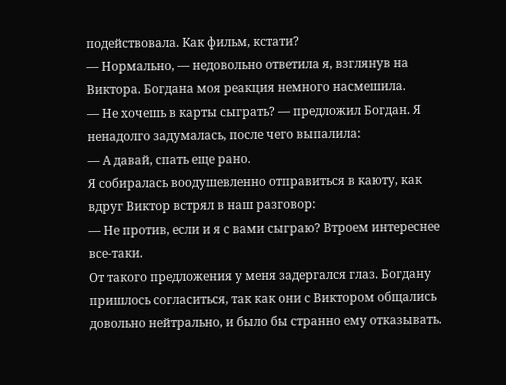подействовала. Как фильм, кстати?
— Нормально, — недовольно ответила я, взглянув на Виктора. Богдана моя реакция немного насмешила.
— Не хочешь в карты сыграть? — предложил Богдан. Я ненадолго задумалась, после чего выпалила:
— А давай, спать еще рано.
Я собиралась воодушевленно отправиться в каюту, как вдруг Виктор встрял в наш разговор:
— Не против, если и я с вами сыграю? Втроем интереснее все-таки.
От такого предложения у меня задергался глаз. Богдану пришлось согласиться, так как они с Виктором общались довольно нейтрально, и было бы странно ему отказывать.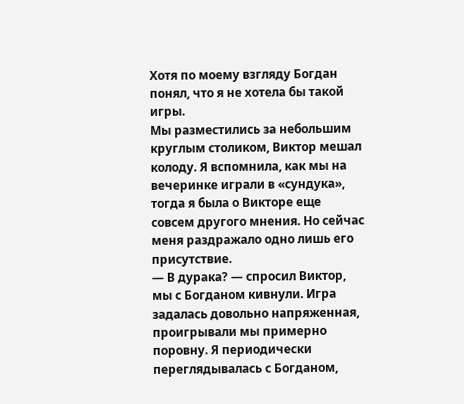Хотя по моему взгляду Богдан понял, что я не хотела бы такой игры.
Мы разместились за небольшим круглым столиком, Виктор мешал колоду. Я вспомнила, как мы на вечеринке играли в «сундука», тогда я была о Викторе еще совсем другого мнения. Но сейчас меня раздражало одно лишь его присутствие.
— В дурака? — спросил Виктор, мы с Богданом кивнули. Игра задалась довольно напряженная, проигрывали мы примерно поровну. Я периодически переглядывалась с Богданом,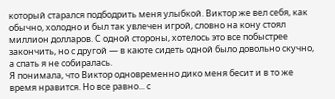который старался подбодрить меня улыбкой. Виктор же вел себя, как обычно, холодно и был так увлечен игрой, словно на кону стоял миллион долларов. С одной стороны, хотелось это все побыстрее закончить, но с другой — в каюте сидеть одной было довольно скучно, а спать я не собиралась.
Я понимала, что Виктор одновременно дико меня бесит и в то же время нравится. Но все равно... с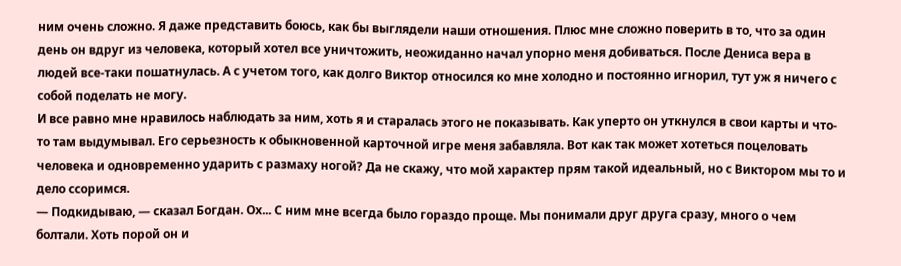ним очень сложно. Я даже представить боюсь, как бы выглядели наши отношения. Плюс мне сложно поверить в то, что за один день он вдруг из человека, который хотел все уничтожить, неожиданно начал упорно меня добиваться. После Дениса вера в людей все-таки пошатнулась. А с учетом того, как долго Виктор относился ко мне холодно и постоянно игнорил, тут уж я ничего с собой поделать не могу.
И все равно мне нравилось наблюдать за ним, хоть я и старалась этого не показывать. Как уперто он уткнулся в свои карты и что-то там выдумывал. Его серьезность к обыкновенной карточной игре меня забавляла. Вот как так может хотеться поцеловать человека и одновременно ударить с размаху ногой? Да не скажу, что мой характер прям такой идеальный, но с Виктором мы то и дело ссоримся.
— Подкидываю, — сказал Богдан. Ох... С ним мне всегда было гораздо проще. Мы понимали друг друга сразу, много о чем болтали. Хоть порой он и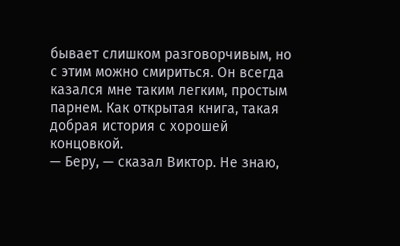бывает слишком разговорчивым, но с этим можно смириться. Он всегда казался мне таким легким, простым парнем. Как открытая книга, такая добрая история с хорошей концовкой.
— Беру, — сказал Виктор. Не знаю,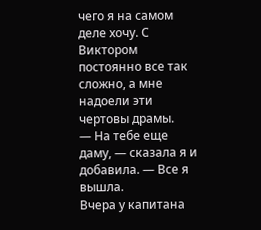чего я на самом деле хочу. С Виктором постоянно все так сложно, а мне надоели эти чертовы драмы.
— На тебе еще даму, — сказала я и добавила. — Все я вышла.
Вчера у капитана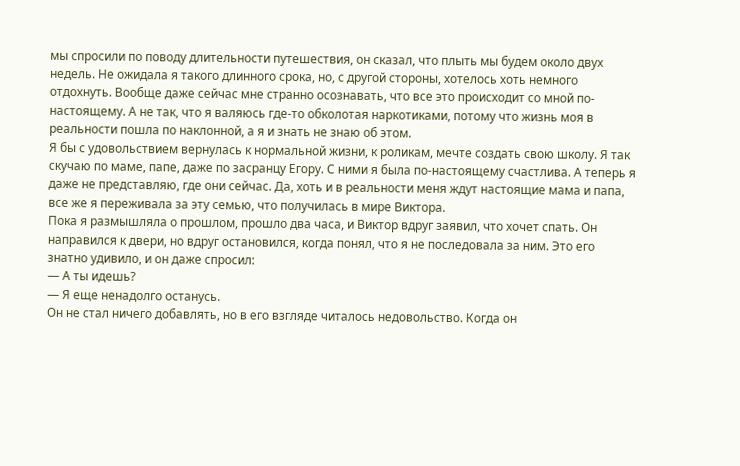мы спросили по поводу длительности путешествия, он сказал, что плыть мы будем около двух недель. Не ожидала я такого длинного срока, но, с другой стороны, хотелось хоть немного отдохнуть. Вообще даже сейчас мне странно осознавать, что все это происходит со мной по-настоящему. А не так, что я валяюсь где-то обколотая наркотиками, потому что жизнь моя в реальности пошла по наклонной, а я и знать не знаю об этом.
Я бы с удовольствием вернулась к нормальной жизни, к роликам, мечте создать свою школу. Я так скучаю по маме, папе, даже по засранцу Егору. С ними я была по-настоящему счастлива. А теперь я даже не представляю, где они сейчас. Да, хоть и в реальности меня ждут настоящие мама и папа, все же я переживала за эту семью, что получилась в мире Виктора.
Пока я размышляла о прошлом, прошло два часа, и Виктор вдруг заявил, что хочет спать. Он направился к двери, но вдруг остановился, когда понял, что я не последовала за ним. Это его знатно удивило, и он даже спросил:
— А ты идешь?
— Я еще ненадолго останусь.
Он не стал ничего добавлять, но в его взгляде читалось недовольство. Когда он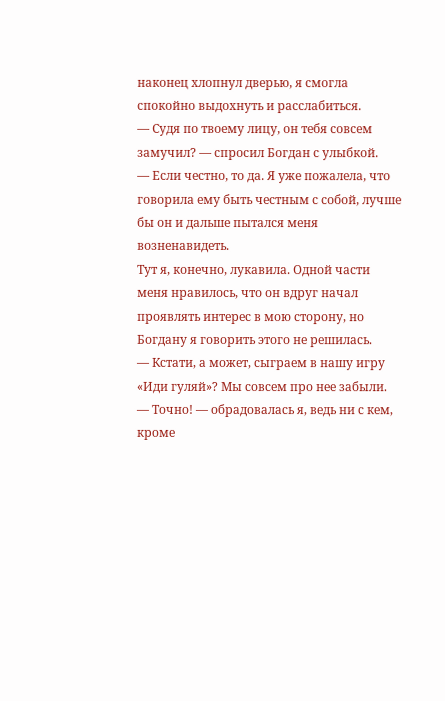наконец хлопнул дверью, я смогла спокойно выдохнуть и расслабиться.
— Судя по твоему лицу, он тебя совсем замучил? — спросил Богдан с улыбкой.
— Если честно, то да. Я уже пожалела, что говорила ему быть честным с собой, лучше бы он и дальше пытался меня возненавидеть.
Тут я, конечно, лукавила. Одной части меня нравилось, что он вдруг начал проявлять интерес в мою сторону, но Богдану я говорить этого не решилась.
— Кстати, а может, сыграем в нашу игру «Иди гуляй»? Мы совсем про нее забыли.
— Точно! — обрадовалась я, ведь ни с кем, кроме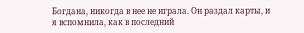Богдана, никогда в нее не играла. Он раздал карты, и я вспомнила, как в последний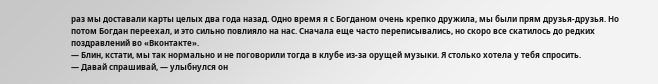раз мы доставали карты целых два года назад. Одно время я с Богданом очень крепко дружила, мы были прям друзья-друзья. Но потом Богдан переехал, и это сильно повлияло на нас. Сначала еще часто переписывались, но скоро все скатилось до редких поздравлений во «Вконтакте».
— Блин, кстати, мы так нормально и не поговорили тогда в клубе из-за орущей музыки. Я столько хотела у тебя спросить.
— Давай спрашивай, — улыбнулся он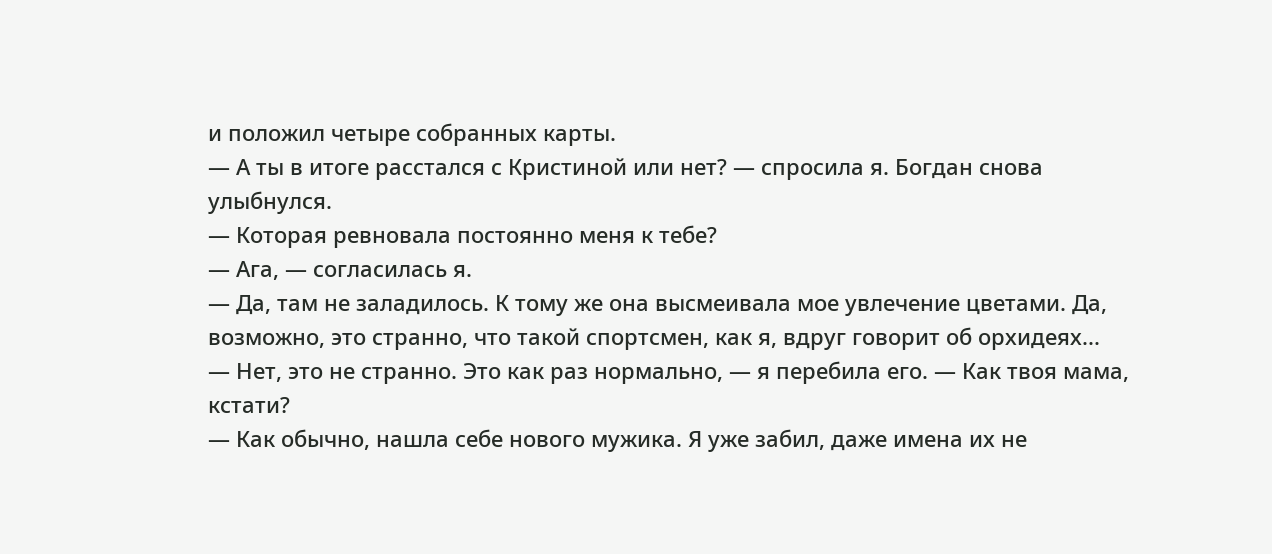и положил четыре собранных карты.
— А ты в итоге расстался с Кристиной или нет? — спросила я. Богдан снова улыбнулся.
— Которая ревновала постоянно меня к тебе?
— Ага, — согласилась я.
— Да, там не заладилось. К тому же она высмеивала мое увлечение цветами. Да, возможно, это странно, что такой спортсмен, как я, вдруг говорит об орхидеях...
— Нет, это не странно. Это как раз нормально, — я перебила его. — Как твоя мама, кстати?
— Как обычно, нашла себе нового мужика. Я уже забил, даже имена их не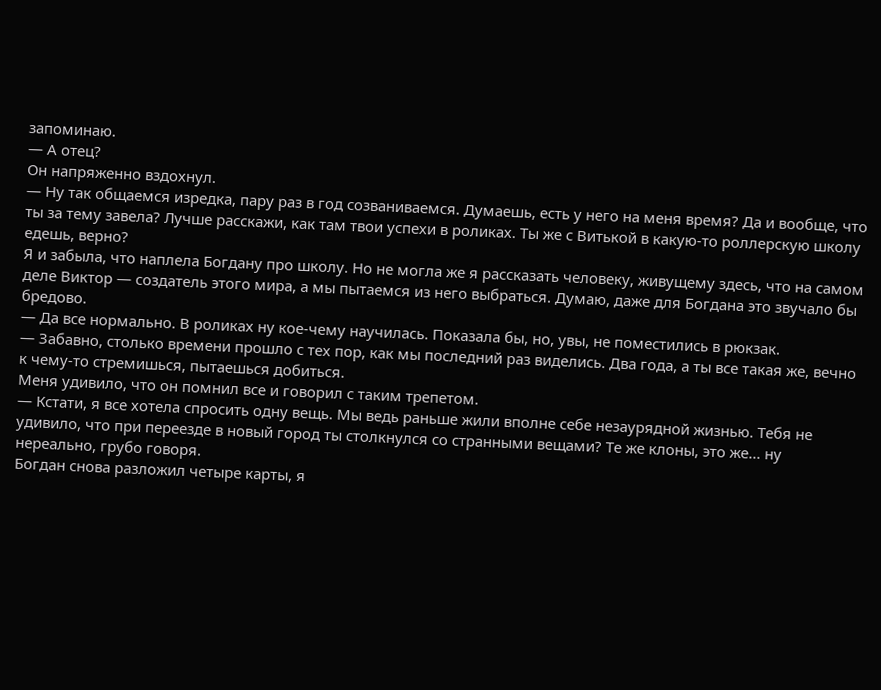запоминаю.
— А отец?
Он напряженно вздохнул.
— Ну так общаемся изредка, пару раз в год созваниваемся. Думаешь, есть у него на меня время? Да и вообще, что ты за тему завела? Лучше расскажи, как там твои успехи в роликах. Ты же с Витькой в какую-то роллерскую школу едешь, верно?
Я и забыла, что наплела Богдану про школу. Но не могла же я рассказать человеку, живущему здесь, что на самом деле Виктор — создатель этого мира, а мы пытаемся из него выбраться. Думаю, даже для Богдана это звучало бы бредово.
— Да все нормально. В роликах ну кое-чему научилась. Показала бы, но, увы, не поместились в рюкзак.
— Забавно, столько времени прошло с тех пор, как мы последний раз виделись. Два года, а ты все такая же, вечно к чему-то стремишься, пытаешься добиться.
Меня удивило, что он помнил все и говорил с таким трепетом.
— Кстати, я все хотела спросить одну вещь. Мы ведь раньше жили вполне себе незаурядной жизнью. Тебя не удивило, что при переезде в новый город ты столкнулся со странными вещами? Те же клоны, это же... ну нереально, грубо говоря.
Богдан снова разложил четыре карты, я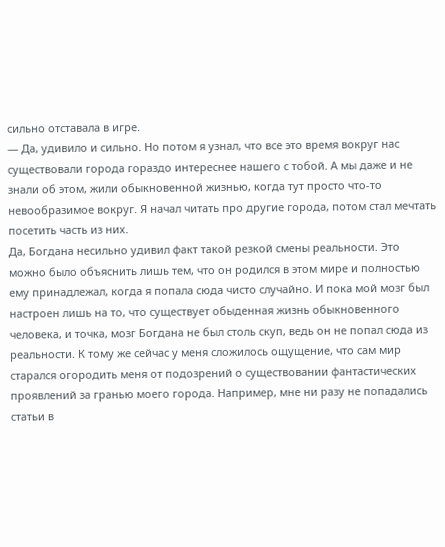сильно отставала в игре.
— Да, удивило и сильно. Но потом я узнал, что все это время вокруг нас существовали города гораздо интереснее нашего с тобой. А мы даже и не знали об этом, жили обыкновенной жизнью, когда тут просто что-то невообразимое вокруг. Я начал читать про другие города, потом стал мечтать посетить часть из них.
Да, Богдана несильно удивил факт такой резкой смены реальности. Это можно было объяснить лишь тем, что он родился в этом мире и полностью ему принадлежал, когда я попала сюда чисто случайно. И пока мой мозг был настроен лишь на то, что существует обыденная жизнь обыкновенного человека, и точка, мозг Богдана не был столь скуп, ведь он не попал сюда из реальности. К тому же сейчас у меня сложилось ощущение, что сам мир старался огородить меня от подозрений о существовании фантастических проявлений за гранью моего города. Например, мне ни разу не попадались статьи в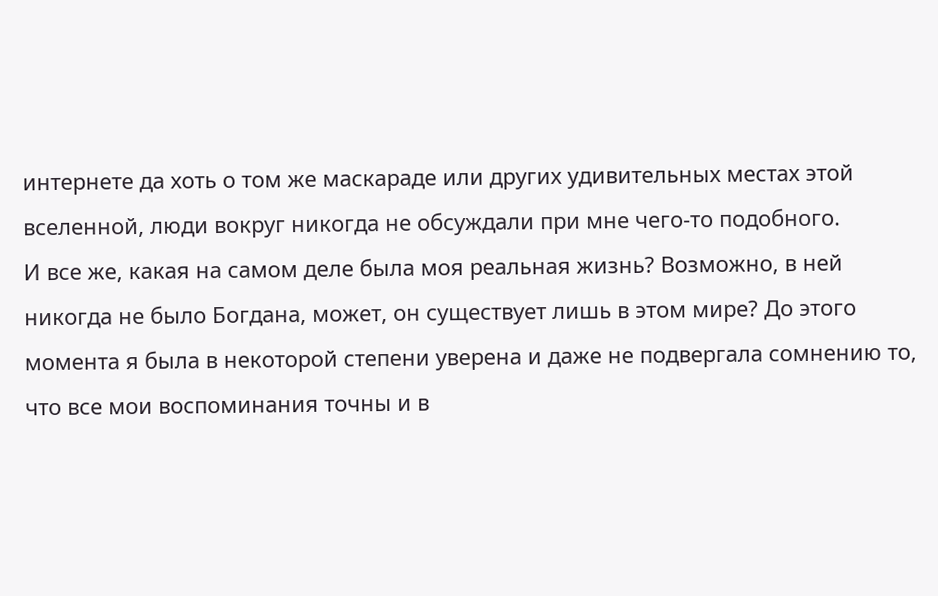интернете да хоть о том же маскараде или других удивительных местах этой вселенной, люди вокруг никогда не обсуждали при мне чего-то подобного.
И все же, какая на самом деле была моя реальная жизнь? Возможно, в ней никогда не было Богдана, может, он существует лишь в этом мире? До этого момента я была в некоторой степени уверена и даже не подвергала сомнению то, что все мои воспоминания точны и в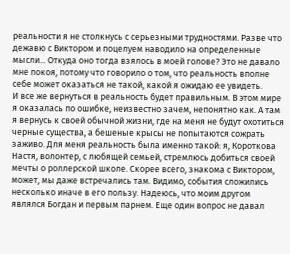реальности я не столкнусь с серьезными трудностями. Разве что дежавю с Виктором и поцелуем наводило на определенные мысли... Откуда оно тогда взялось в моей голове? Это не давало мне покоя, потому что говорило о том, что реальность вполне себе может оказаться не такой, какой я ожидаю ее увидеть.
И все же вернуться в реальность будет правильным. В этом мире я оказалась по ошибке, неизвестно зачем, непонятно как. А там я вернусь к своей обычной жизни, где на меня не будут охотиться черные существа, а бешеные крысы не попытаются сожрать заживо. Для меня реальность была именно такой: я, Короткова Настя, волонтер, с любящей семьей, стремлюсь добиться своей мечты о роллерской школе. Скорее всего, знакома с Виктором, может, мы даже встречались там. Видимо, события сложились несколько иначе в его пользу. Надеюсь, что моим другом являлся Богдан и первым парнем. Еще один вопрос не давал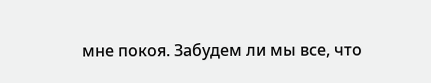мне покоя. Забудем ли мы все, что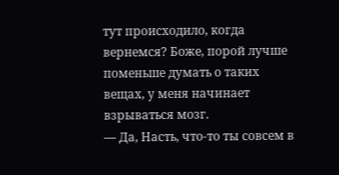тут происходило, когда вернемся? Боже, порой лучше поменьше думать о таких вещах, у меня начинает взрываться мозг.
— Да, Насть, что-то ты совсем в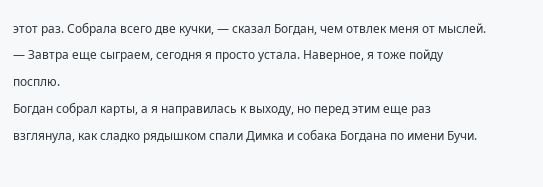этот раз. Собрала всего две кучки, — сказал Богдан, чем отвлек меня от мыслей.
— Завтра еще сыграем, сегодня я просто устала. Наверное, я тоже пойду посплю.
Богдан собрал карты, а я направилась к выходу, но перед этим еще раз взглянула, как сладко рядышком спали Димка и собака Богдана по имени Бучи.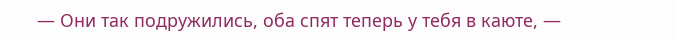— Они так подружились, оба спят теперь у тебя в каюте, —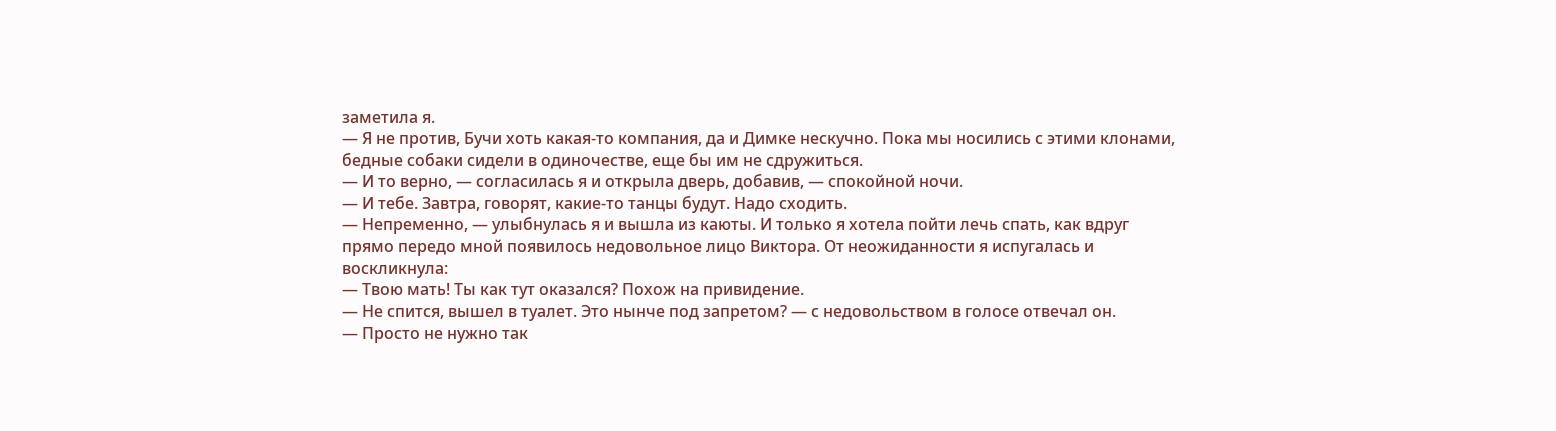заметила я.
— Я не против, Бучи хоть какая-то компания, да и Димке нескучно. Пока мы носились с этими клонами, бедные собаки сидели в одиночестве, еще бы им не сдружиться.
— И то верно, — согласилась я и открыла дверь, добавив, — спокойной ночи.
— И тебе. Завтра, говорят, какие-то танцы будут. Надо сходить.
— Непременно, — улыбнулась я и вышла из каюты. И только я хотела пойти лечь спать, как вдруг прямо передо мной появилось недовольное лицо Виктора. От неожиданности я испугалась и воскликнула:
— Твою мать! Ты как тут оказался? Похож на привидение.
— Не спится, вышел в туалет. Это нынче под запретом? — с недовольством в голосе отвечал он.
— Просто не нужно так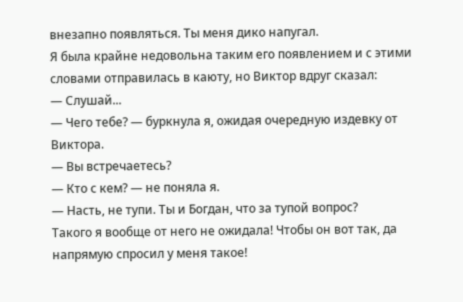внезапно появляться. Ты меня дико напугал.
Я была крайне недовольна таким его появлением и с этими словами отправилась в каюту, но Виктор вдруг сказал:
— Слушай...
— Чего тебе? — буркнула я, ожидая очередную издевку от Виктора.
— Вы встречаетесь?
— Кто с кем? — не поняла я.
— Насть, не тупи. Ты и Богдан, что за тупой вопрос?
Такого я вообще от него не ожидала! Чтобы он вот так, да напрямую спросил у меня такое!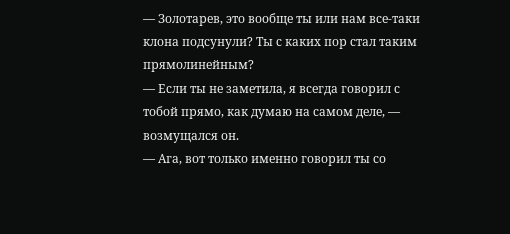— Золотарев, это вообще ты или нам все-таки клона подсунули? Ты с каких пор стал таким прямолинейным?
— Если ты не заметила, я всегда говорил с тобой прямо, как думаю на самом деле, — возмущался он.
— Ага, вот только именно говорил ты со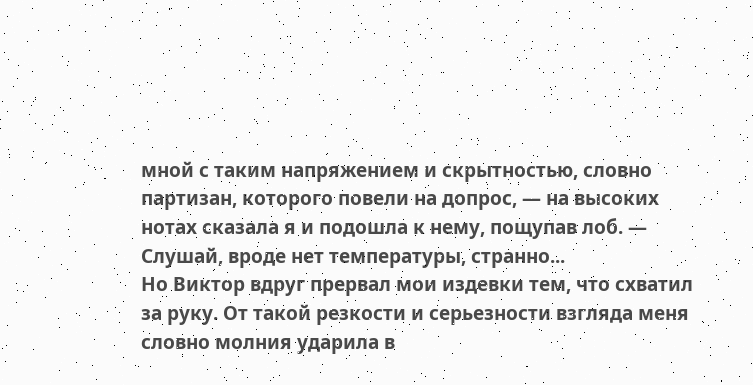мной с таким напряжением и скрытностью, словно партизан, которого повели на допрос, — на высоких нотах сказала я и подошла к нему, пощупав лоб. — Слушай, вроде нет температуры, странно...
Но Виктор вдруг прервал мои издевки тем, что схватил за руку. От такой резкости и серьезности взгляда меня словно молния ударила в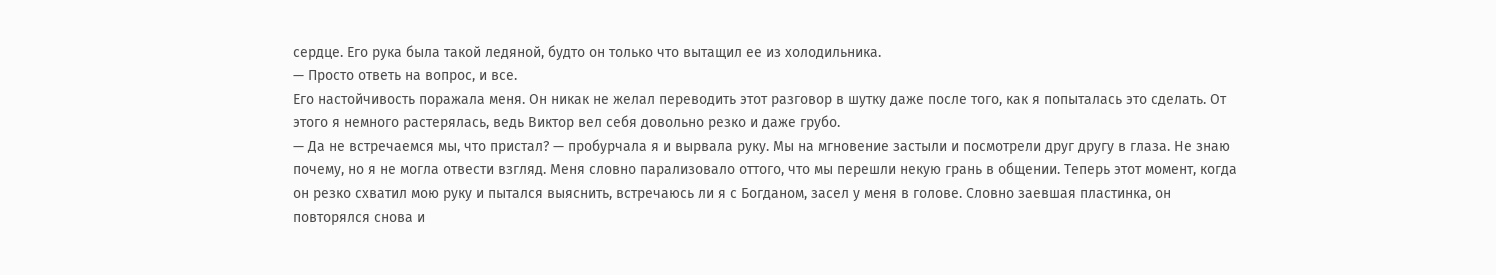сердце. Его рука была такой ледяной, будто он только что вытащил ее из холодильника.
— Просто ответь на вопрос, и все.
Его настойчивость поражала меня. Он никак не желал переводить этот разговор в шутку даже после того, как я попыталась это сделать. От этого я немного растерялась, ведь Виктор вел себя довольно резко и даже грубо.
— Да не встречаемся мы, что пристал? — пробурчала я и вырвала руку. Мы на мгновение застыли и посмотрели друг другу в глаза. Не знаю почему, но я не могла отвести взгляд. Меня словно парализовало оттого, что мы перешли некую грань в общении. Теперь этот момент, когда он резко схватил мою руку и пытался выяснить, встречаюсь ли я с Богданом, засел у меня в голове. Словно заевшая пластинка, он повторялся снова и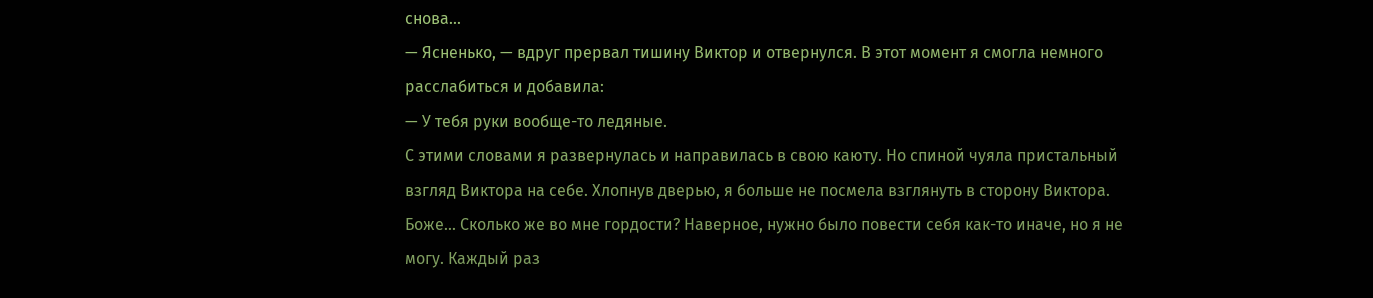снова...
— Ясненько, — вдруг прервал тишину Виктор и отвернулся. В этот момент я смогла немного расслабиться и добавила:
— У тебя руки вообще-то ледяные.
С этими словами я развернулась и направилась в свою каюту. Но спиной чуяла пристальный взгляд Виктора на себе. Хлопнув дверью, я больше не посмела взглянуть в сторону Виктора. Боже... Сколько же во мне гордости? Наверное, нужно было повести себя как-то иначе, но я не могу. Каждый раз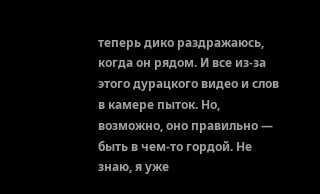теперь дико раздражаюсь, когда он рядом. И все из-за этого дурацкого видео и слов в камере пыток. Но, возможно, оно правильно — быть в чем-то гордой. Не знаю, я уже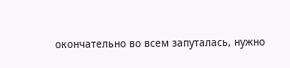окончательно во всем запуталась, нужно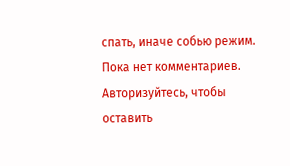спать, иначе собью режим.
Пока нет комментариев. Авторизуйтесь, чтобы оставить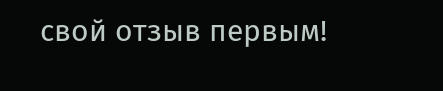свой отзыв первым!